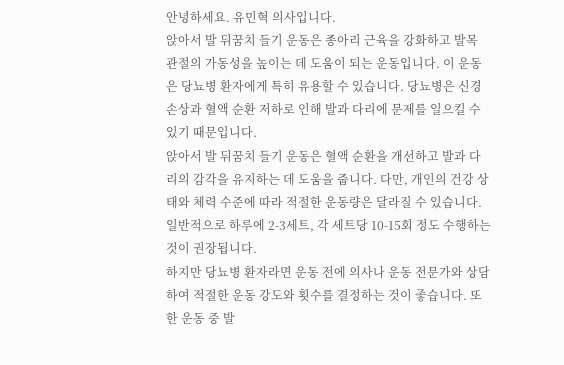안녕하세요. 유민혁 의사입니다.
앉아서 발 뒤꿈치 들기 운동은 종아리 근육을 강화하고 발목 관절의 가동성을 높이는 데 도움이 되는 운동입니다. 이 운동은 당뇨병 환자에게 특히 유용할 수 있습니다. 당뇨병은 신경 손상과 혈액 순환 저하로 인해 발과 다리에 문제를 일으킬 수 있기 때문입니다.
앉아서 발 뒤꿈치 들기 운동은 혈액 순환을 개선하고 발과 다리의 감각을 유지하는 데 도움을 줍니다. 다만, 개인의 건강 상태와 체력 수준에 따라 적절한 운동량은 달라질 수 있습니다. 일반적으로 하루에 2-3세트, 각 세트당 10-15회 정도 수행하는 것이 권장됩니다.
하지만 당뇨병 환자라면 운동 전에 의사나 운동 전문가와 상담하여 적절한 운동 강도와 횟수를 결정하는 것이 좋습니다. 또한 운동 중 발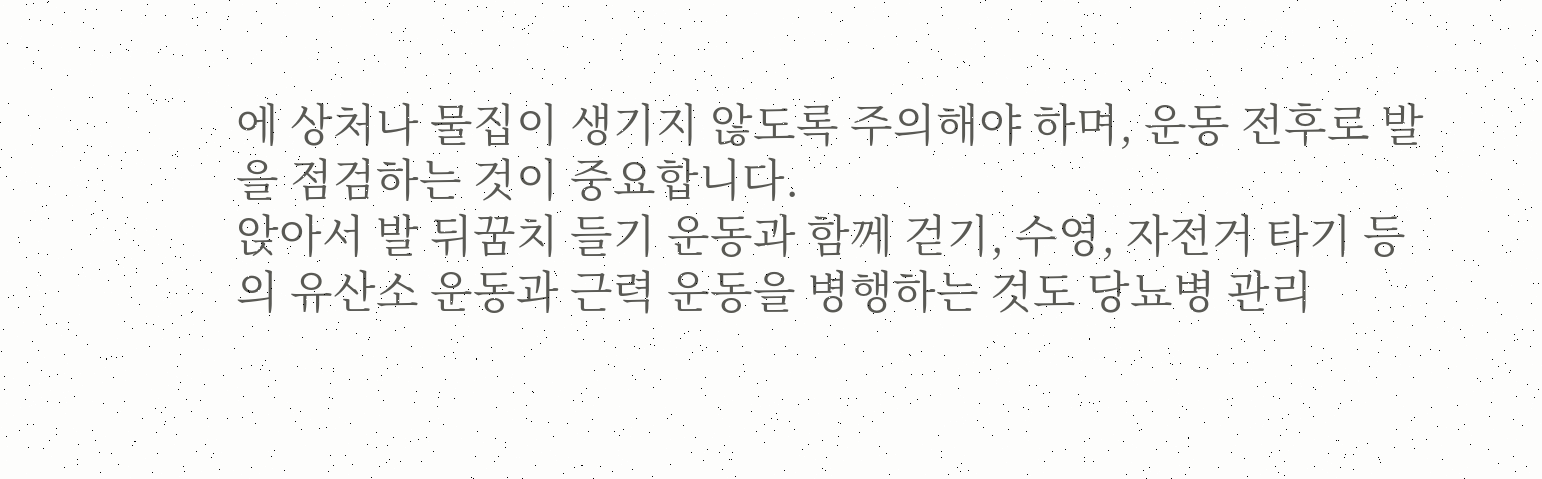에 상처나 물집이 생기지 않도록 주의해야 하며, 운동 전후로 발을 점검하는 것이 중요합니다.
앉아서 발 뒤꿈치 들기 운동과 함께 걷기, 수영, 자전거 타기 등의 유산소 운동과 근력 운동을 병행하는 것도 당뇨병 관리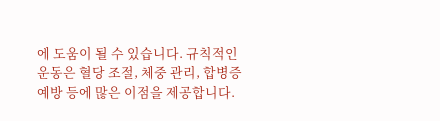에 도움이 될 수 있습니다. 규칙적인 운동은 혈당 조절, 체중 관리, 합병증 예방 등에 많은 이점을 제공합니다.